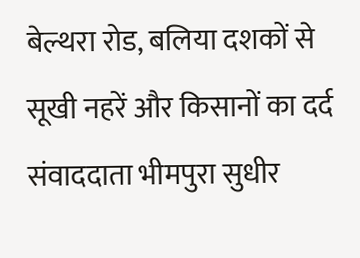बेल्थरा रोड, बलिया दशकों से सूखी नहरें और किसानों का दर्द
संवाददाता भीमपुरा सुधीर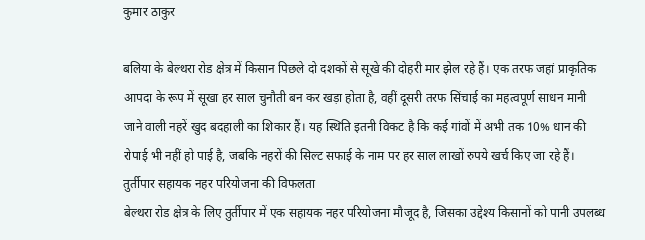कुमार ठाकुर

बलिया के बेल्थरा रोड क्षेत्र में किसान पिछले दो दशकों से सूखे की दोहरी मार झेल रहे हैं। एक तरफ जहां प्राकृतिक आपदा के रूप में सूखा हर साल चुनौती बन कर खड़ा होता है, वहीं दूसरी तरफ सिंचाई का महत्वपूर्ण साधन मानी जाने वाली नहरें खुद बदहाली का शिकार हैं। यह स्थिति इतनी विकट है कि कई गांवों में अभी तक 10% धान की रोपाई भी नहीं हो पाई है, जबकि नहरों की सिल्ट सफाई के नाम पर हर साल लाखों रुपये खर्च किए जा रहे हैं।
तुर्तीपार सहायक नहर परियोजना की विफलता
बेल्थरा रोड क्षेत्र के लिए तुर्तीपार में एक सहायक नहर परियोजना मौजूद है, जिसका उद्देश्य किसानों को पानी उपलब्ध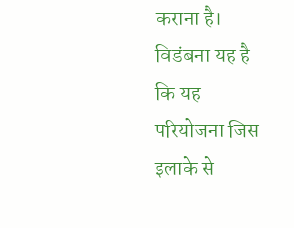कराना है। विडंबना यह है कि यह परियोजना जिस इलाके से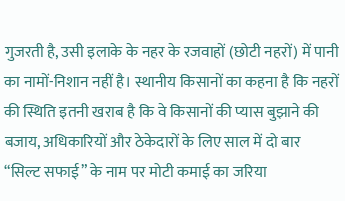गुजरती है, उसी इलाके के नहर के रजवाहों (छोटी नहरों) में पानी का नामों-निशान नहीं है। स्थानीय किसानों का कहना है कि नहरों की स्थिति इतनी खराब है कि वे किसानों की प्यास बुझाने की बजाय, अधिकारियों और ठेकेदारों के लिए साल में दो बार “सिल्ट सफाई” के नाम पर मोटी कमाई का जरिया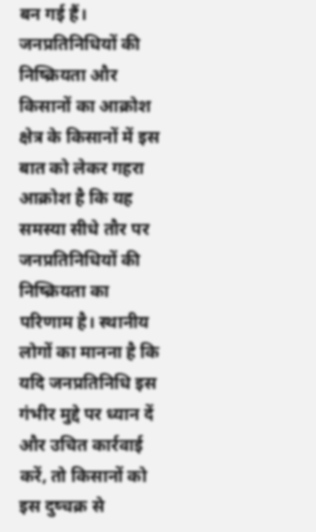बन गई हैं।
जनप्रतिनिधियों की निष्क्रियता और किसानों का आक्रोश
क्षेत्र के किसानों में इस बात को लेकर गहरा आक्रोश है कि यह समस्या सीधे तौर पर जनप्रतिनिधियों की निष्क्रियता का परिणाम है। स्थानीय लोगों का मानना है कि यदि जनप्रतिनिधि इस गंभीर मुद्दे पर ध्यान दें और उचित कार्रवाई करें, तो किसानों को इस दुष्चक्र से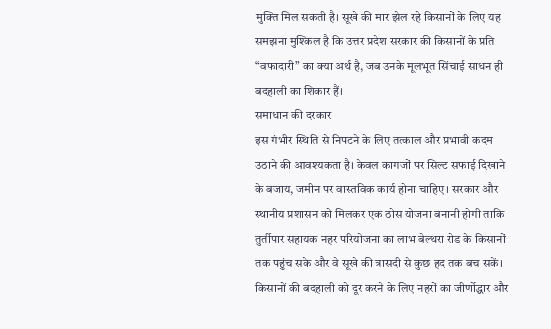मुक्ति मिल सकती है। सूखे की मार झेल रहे किसानों के लिए यह समझना मुश्किल है कि उत्तर प्रदेश सरकार की किसानों के प्रति “वफादारी” का क्या अर्थ है, जब उनके मूलभूत सिंचाई साधन ही बदहाली का शिकार हैं।
समाधान की दरकार
इस गंभीर स्थिति से निपटने के लिए तत्काल और प्रभावी कदम उठाने की आवश्यकता है। केवल कागजों पर सिल्ट सफाई दिखाने के बजाय, जमीन पर वास्तविक कार्य होना चाहिए। सरकार और स्थानीय प्रशासन को मिलकर एक ठोस योजना बनानी होगी ताकि तुर्तीपार सहायक नहर परियोजना का लाभ बेल्थरा रोड के किसानों तक पहुंच सके और वे सूखे की त्रासदी से कुछ हद तक बच सकें। किसानों की बदहाली को दूर करने के लिए नहरों का जीर्णोद्धार और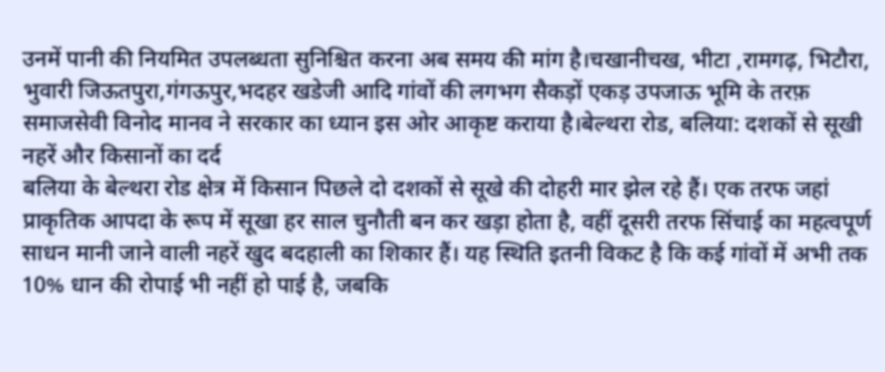उनमें पानी की नियमित उपलब्धता सुनिश्चित करना अब समय की मांग है।चखानीचख, भीटा ,रामगढ़, भिटौरा, भुवारी जिऊतपुरा,गंगऊपुर,भदहर खडेजी आदि गांवों की लगभग सैकड़ों एकड़ उपजाऊ भूमि के तरफ़ समाजसेवी विनोद मानव ने सरकार का ध्यान इस ओर आकृष्ट कराया है।बेल्थरा रोड, बलिया: दशकों से सूखी नहरें और किसानों का दर्द
बलिया के बेल्थरा रोड क्षेत्र में किसान पिछले दो दशकों से सूखे की दोहरी मार झेल रहे हैं। एक तरफ जहां प्राकृतिक आपदा के रूप में सूखा हर साल चुनौती बन कर खड़ा होता है, वहीं दूसरी तरफ सिंचाई का महत्वपूर्ण साधन मानी जाने वाली नहरें खुद बदहाली का शिकार हैं। यह स्थिति इतनी विकट है कि कई गांवों में अभी तक 10% धान की रोपाई भी नहीं हो पाई है, जबकि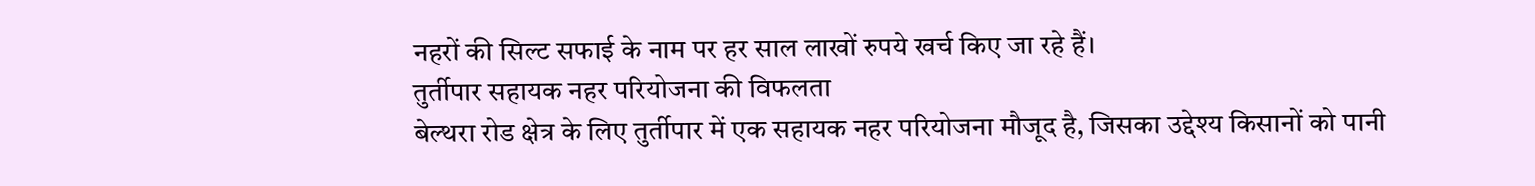नहरों की सिल्ट सफाई के नाम पर हर साल लाखों रुपये खर्च किए जा रहे हैं।
तुर्तीपार सहायक नहर परियोजना की विफलता
बेल्थरा रोड क्षेत्र के लिए तुर्तीपार में एक सहायक नहर परियोजना मौजूद है, जिसका उद्देश्य किसानों को पानी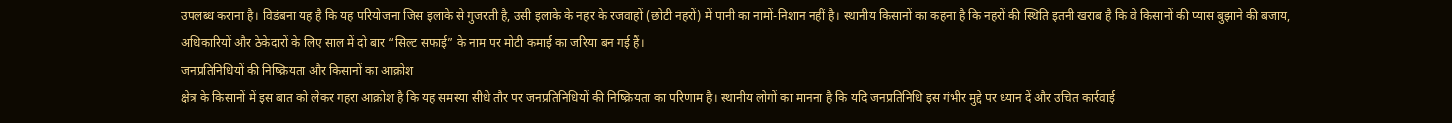उपलब्ध कराना है। विडंबना यह है कि यह परियोजना जिस इलाके से गुजरती है, उसी इलाके के नहर के रजवाहों (छोटी नहरों) में पानी का नामों-निशान नहीं है। स्थानीय किसानों का कहना है कि नहरों की स्थिति इतनी खराब है कि वे किसानों की प्यास बुझाने की बजाय, अधिकारियों और ठेकेदारों के लिए साल में दो बार “सिल्ट सफाई” के नाम पर मोटी कमाई का जरिया बन गई हैं।
जनप्रतिनिधियों की निष्क्रियता और किसानों का आक्रोश
क्षेत्र के किसानों में इस बात को लेकर गहरा आक्रोश है कि यह समस्या सीधे तौर पर जनप्रतिनिधियों की निष्क्रियता का परिणाम है। स्थानीय लोगों का मानना है कि यदि जनप्रतिनिधि इस गंभीर मुद्दे पर ध्यान दें और उचित कार्रवाई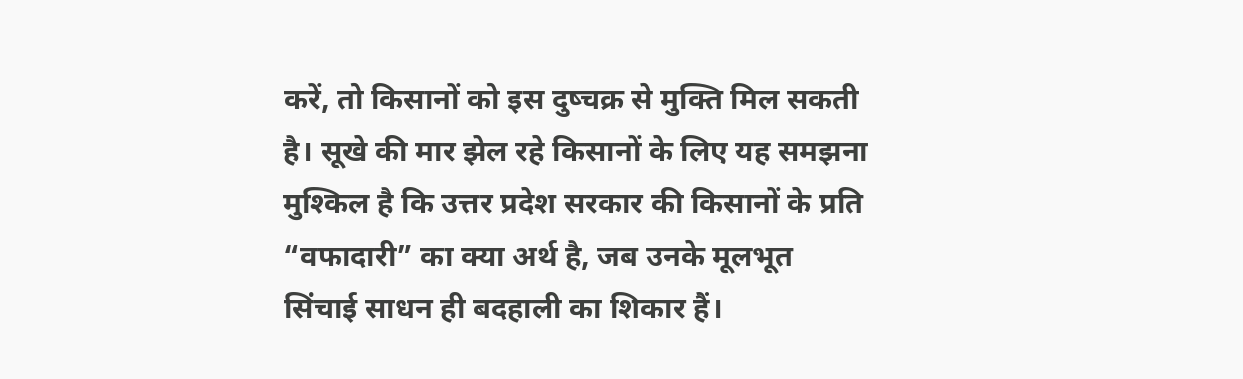करें, तो किसानों को इस दुष्चक्र से मुक्ति मिल सकती है। सूखे की मार झेल रहे किसानों के लिए यह समझना मुश्किल है कि उत्तर प्रदेश सरकार की किसानों के प्रति “वफादारी” का क्या अर्थ है, जब उनके मूलभूत सिंचाई साधन ही बदहाली का शिकार हैं।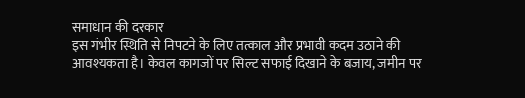समाधान की दरकार
इस गंभीर स्थिति से निपटने के लिए तत्काल और प्रभावी कदम उठाने की आवश्यकता है। केवल कागजों पर सिल्ट सफाई दिखाने के बजाय, जमीन पर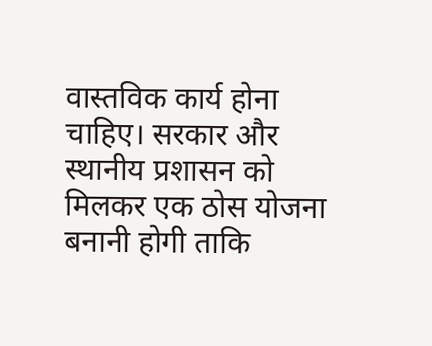वास्तविक कार्य होना चाहिए। सरकार और स्थानीय प्रशासन को मिलकर एक ठोस योजना बनानी होगी ताकि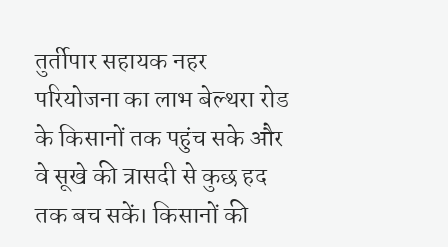तुर्तीपार सहायक नहर परियोजना का लाभ बेल्थरा रोड के किसानों तक पहुंच सके और वे सूखे की त्रासदी से कुछ हद तक बच सकें। किसानों की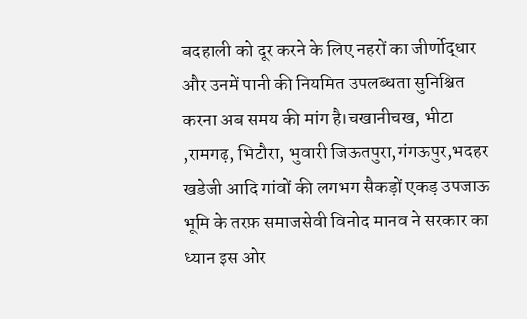बदहाली को दूर करने के लिए नहरों का जीर्णोद्धार और उनमें पानी की नियमित उपलब्धता सुनिश्चित करना अब समय की मांग है।चखानीचख, भीटा ,रामगढ़, भिटौरा, भुवारी जिऊतपुरा,गंगऊपुर,भदहर खडेजी आदि गांवों की लगभग सैकड़ों एकड़ उपजाऊ भूमि के तरफ़ समाजसेवी विनोद मानव ने सरकार का ध्यान इस ओर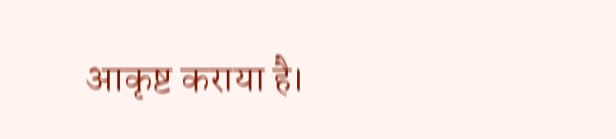आकृष्ट कराया है।